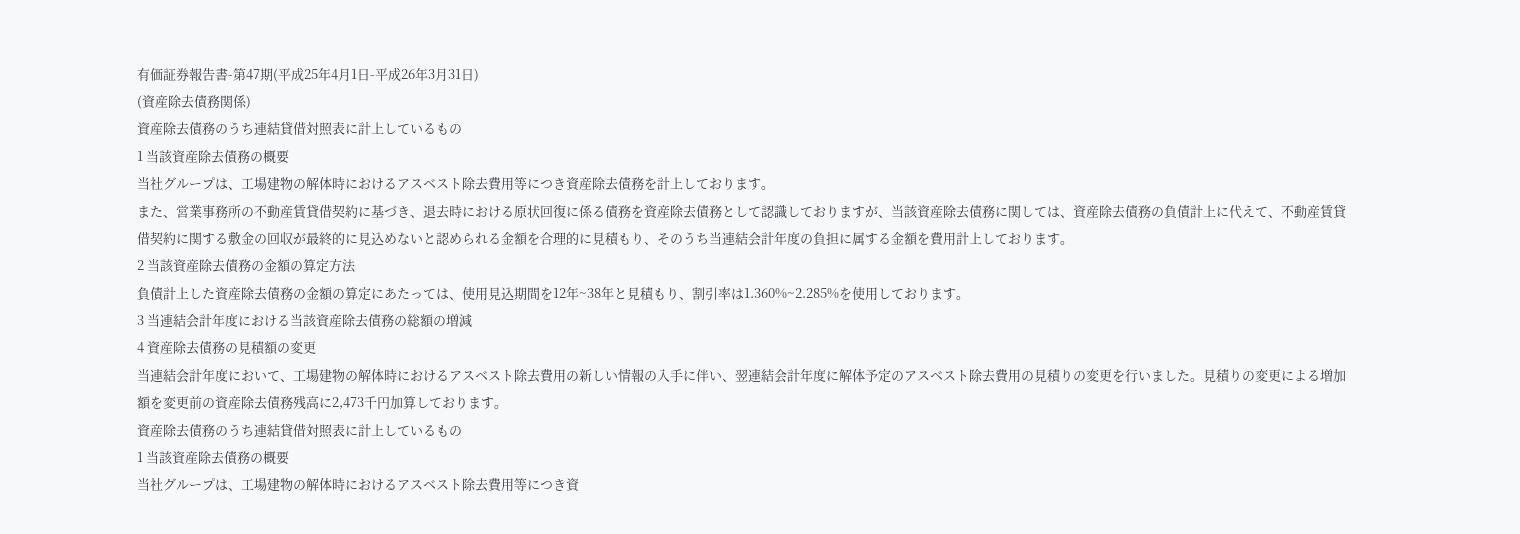有価証券報告書-第47期(平成25年4月1日-平成26年3月31日)
(資産除去債務関係)
資産除去債務のうち連結貸借対照表に計上しているもの
1 当該資産除去債務の概要
当社グループは、工場建物の解体時におけるアスベスト除去費用等につき資産除去債務を計上しております。
また、営業事務所の不動産賃貸借契約に基づき、退去時における原状回復に係る債務を資産除去債務として認識しておりますが、当該資産除去債務に関しては、資産除去債務の負債計上に代えて、不動産賃貸借契約に関する敷金の回収が最終的に見込めないと認められる金額を合理的に見積もり、そのうち当連結会計年度の負担に属する金額を費用計上しております。
2 当該資産除去債務の金額の算定方法
負債計上した資産除去債務の金額の算定にあたっては、使用見込期間を12年~38年と見積もり、割引率は1.360%~2.285%を使用しております。
3 当連結会計年度における当該資産除去債務の総額の増減
4 資産除去債務の見積額の変更
当連結会計年度において、工場建物の解体時におけるアスベスト除去費用の新しい情報の入手に伴い、翌連結会計年度に解体予定のアスベスト除去費用の見積りの変更を行いました。見積りの変更による増加額を変更前の資産除去債務残高に2,473千円加算しております。
資産除去債務のうち連結貸借対照表に計上しているもの
1 当該資産除去債務の概要
当社グループは、工場建物の解体時におけるアスベスト除去費用等につき資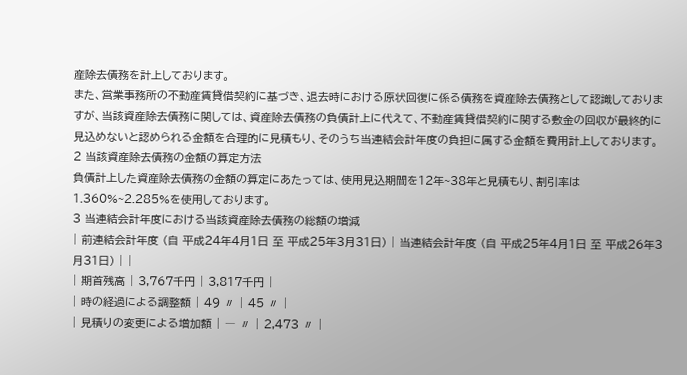産除去債務を計上しております。
また、営業事務所の不動産賃貸借契約に基づき、退去時における原状回復に係る債務を資産除去債務として認識しておりますが、当該資産除去債務に関しては、資産除去債務の負債計上に代えて、不動産賃貸借契約に関する敷金の回収が最終的に見込めないと認められる金額を合理的に見積もり、そのうち当連結会計年度の負担に属する金額を費用計上しております。
2 当該資産除去債務の金額の算定方法
負債計上した資産除去債務の金額の算定にあたっては、使用見込期間を12年~38年と見積もり、割引率は1.360%~2.285%を使用しております。
3 当連結会計年度における当該資産除去債務の総額の増減
| 前連結会計年度 (自 平成24年4月1日 至 平成25年3月31日) | 当連結会計年度 (自 平成25年4月1日 至 平成26年3月31日) | |
| 期首残高 | 3,767千円 | 3,817千円 |
| 時の経過による調整額 | 49 〃 | 45 〃 |
| 見積りの変更による増加額 | ― 〃 | 2,473 〃 |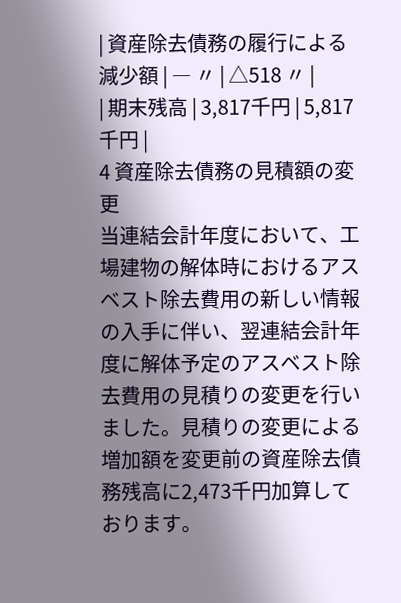| 資産除去債務の履行による減少額 | ― 〃 | △518 〃 |
| 期末残高 | 3,817千円 | 5,817千円 |
4 資産除去債務の見積額の変更
当連結会計年度において、工場建物の解体時におけるアスベスト除去費用の新しい情報の入手に伴い、翌連結会計年度に解体予定のアスベスト除去費用の見積りの変更を行いました。見積りの変更による増加額を変更前の資産除去債務残高に2,473千円加算しております。